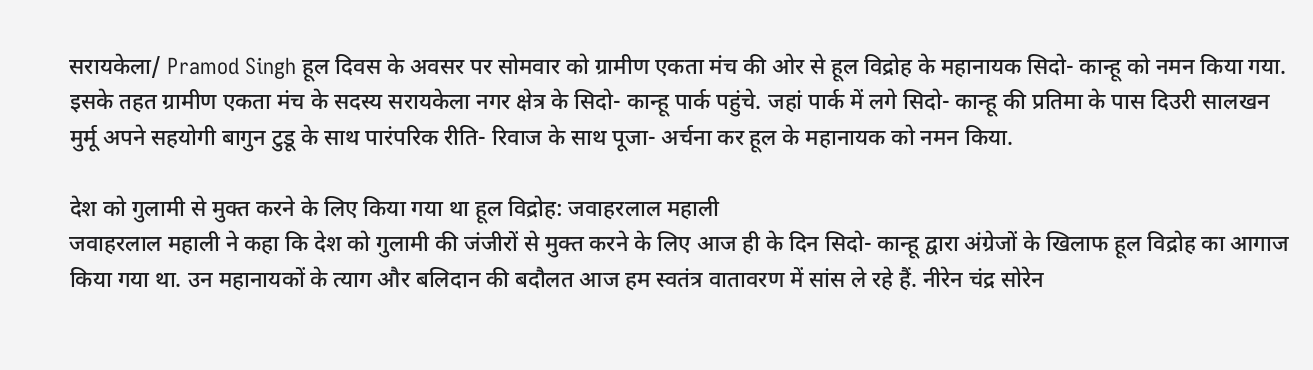सरायकेला/ Pramod Singh हूल दिवस के अवसर पर सोमवार को ग्रामीण एकता मंच की ओर से हूल विद्रोह के महानायक सिदो- कान्हू को नमन किया गया. इसके तहत ग्रामीण एकता मंच के सदस्य सरायकेला नगर क्षेत्र के सिदो- कान्हू पार्क पहुंचे. जहां पार्क में लगे सिदो- कान्हू की प्रतिमा के पास दिउरी सालखन मुर्मू अपने सहयोगी बागुन टुडू के साथ पारंपरिक रीति- रिवाज के साथ पूजा- अर्चना कर हूल के महानायक को नमन किया.

देश को गुलामी से मुक्त करने के लिए किया गया था हूल विद्रोह: जवाहरलाल महाली
जवाहरलाल महाली ने कहा कि देश को गुलामी की जंजीरों से मुक्त करने के लिए आज ही के दिन सिदो- कान्हू द्वारा अंग्रेजों के खिलाफ हूल विद्रोह का आगाज किया गया था. उन महानायकों के त्याग और बलिदान की बदौलत आज हम स्वतंत्र वातावरण में सांस ले रहे हैं. नीरेन चंद्र सोरेन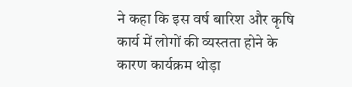ने कहा कि इस वर्ष बारिश और कृषि कार्य में लोगों की व्यस्तता होने के कारण कार्यक्रम थोड़ा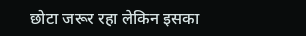छोटा जरूर रहा लेकिन इसका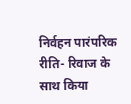निर्वहन पारंपरिक रीति- रिवाज के साथ किया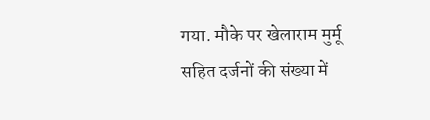गया. मौके पर खेलाराम मुर्मू सहित दर्जनों की संख्या में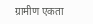ग्रामीण एकता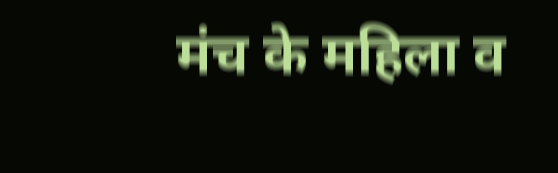मंच के महिला व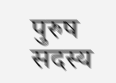पुरुष सदस्य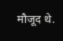मौजूद थे.